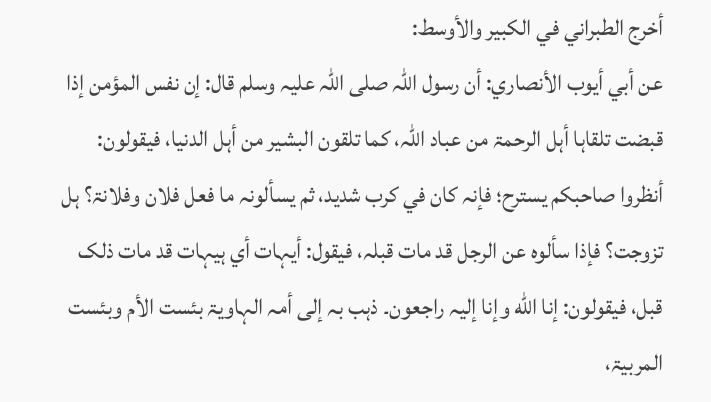أخرج الطبراني في الکبیر والأوسط:
عن أبي أیوب الأنصاري: أن رسول اللہ صلی اللہ علیہ وسلم قال: إن نفس المؤمن إذا قبضت تلقاہا أہل الرحمۃ من عباد اللہ، کما تلقون البشیر من أہل الدنیا، فیقولون: أنظروا صاحبکم یسترح؛ فإنہ کان في کرب شدید، ثم یسألونہ ما فعل فلان وفلانۃ؟ ہل تزوجت؟ فإذا سألوہ عن الرجل قد مات قبلہ، فیقول: أیہات أي ہیہات قد مات ذلک قبل، فیقولون: إنا الله وإنا إلیہ راجعون۔ ذہب بہ إلی أمہ الہاویۃ بئست الأم وبئست المربیۃ،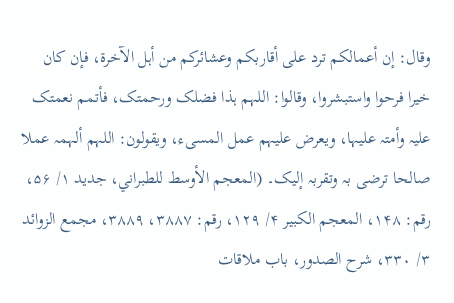وقال: إن أعمالکم ترد علی أقاربکم وعشائرکم من أہل الآخرۃ، فإن کان خیرا فرحوا واستبشروا، وقالوا: اللہم ہذا فضلک ورحمتک، فأتمم نعمتک علیہ وأمتہ علیہا، ویعرض علیہم عمل المسیء، ویقولون: اللہم ألہمہ عملا صالحا ترضی بہ وتقربہ إلیک۔ (المعجم الأوسط للطبراني، جدید ۱/ ۵۶، رقم: ۱۴۸، المعجم الکبیر ۴/ ۱۲۹، رقم: ۳۸۸۷، ۳۸۸۹، مجمع الزوائد ۳/ ۳۳۰، شرح الصدور، باب ملاقات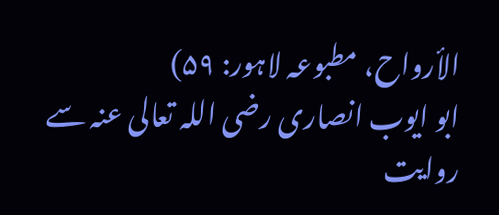الأرواح، مطبوعہ لاہور: ۵۹)
ابو ایوب انصاری رضی اللہ تعالی عنہ سے روایت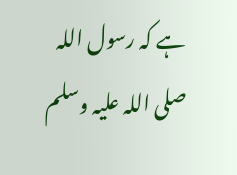ہے کہ رسول اللہ صلی اللہ علیہ وسلم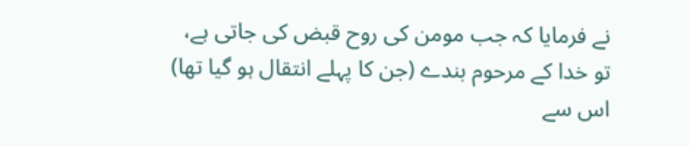نے فرمایا کہ جب مومن کی روح قبض کی جاتی ہے، تو خدا کے مرحوم بندے (جن کا پہلے انتقال ہو گیا تھا) اس سے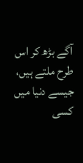آگے بڑھ کر اس طرح ملتے ہیں، جیسے دنیا میں کسی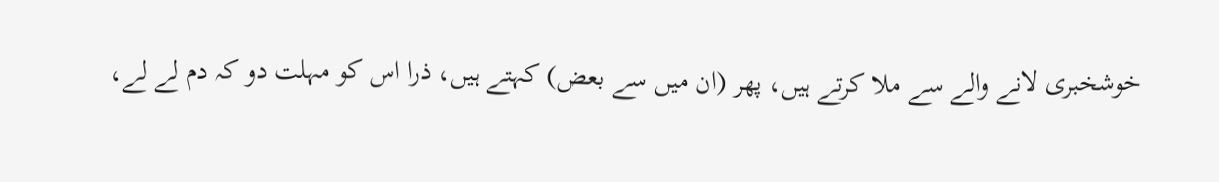خوشخبری لانے والے سے ملا کرتے ہیں، پھر (ان میں سے بعض) کہتے ہیں، ذرا اس کو مہلت دو کہ دم لے لے،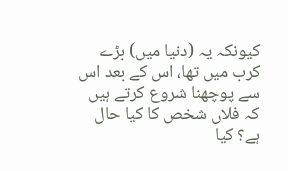کیونکہ یہ (دنیا میں) بڑے کرب میں تھا، اس کے بعد اس سے پوچھنا شروع کرتے ہیں کہ فلاں شخص کا کیا حال ہے؟ کیا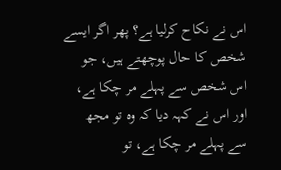اس نے نکاح کرلیا ہے؟ پھر اگر ایسے شخص کا حال پوچھتے ہیں، جو اس شخص سے پہلے مر چکا ہے، اور اس نے کہہ دیا کہ وہ تو مجھ سے پہلے مر چکا ہے، تو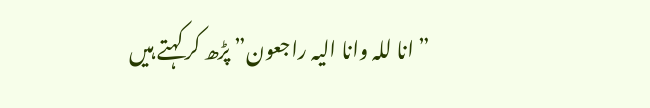” انا للہ وانا الیہ راجعون” پڑھ کر کہتے ہیں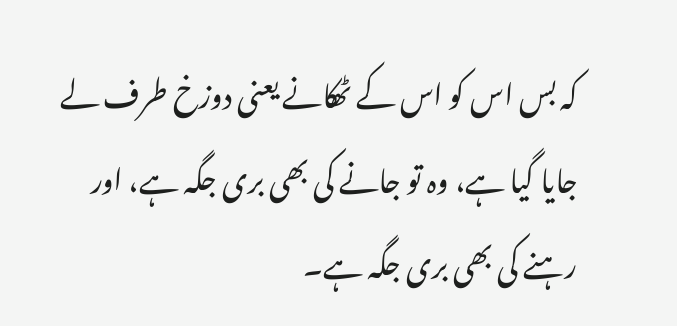کہ بس اس کو اس کے ٹھکانے یعنی دوزخ طرف لے جایا گیا ہے، وہ تو جانے کی بھی بری جگہ ہے، اور رہنے کی بھی بری جگہ ہے۔